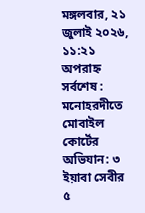মঙ্গলবার, ২১ জুলাই ২০২৬, ১১:২১ অপরাহ্ন
সর্বশেষ :
মনোহরদীতে মোবাইল কোর্টের অভিযান: ৩ ইয়াবা সেবীর ৫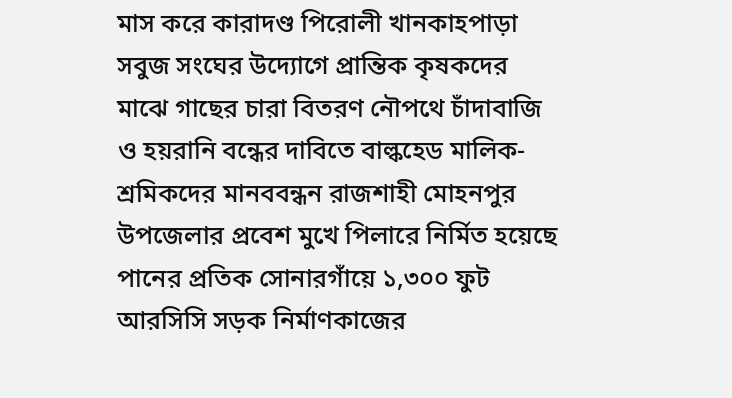মাস করে কারাদণ্ড পিরোলী খানকাহপাড়া সবুজ সংঘের উদ্যোগে প্রান্তিক কৃষকদের মাঝে গাছের চারা বিতরণ নৌপথে চাঁদাবাজি ও হয়রানি বন্ধের দাবিতে বাল্কহেড মালিক-শ্রমিকদের মানববন্ধন রাজশাহী মোহনপুর উপজেলার প্রবেশ মুখে পিলারে নির্মিত হয়েছে পানের প্রতিক সোনারগাঁয়ে ১,৩০০ ফুট আরসিসি সড়ক নির্মাণকাজের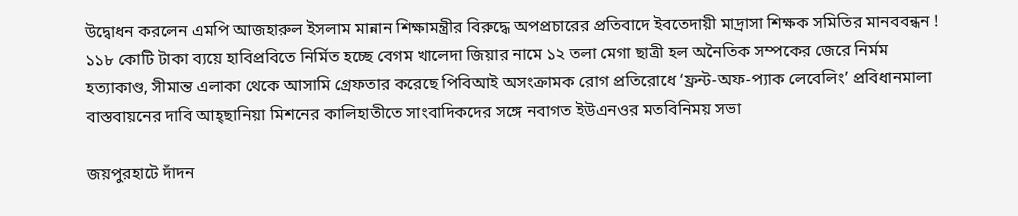উদ্বোধন করলেন এমপি আজহারুল ইসলাম মান্নান শিক্ষামন্ত্রীর বিরুদ্ধে অপপ্রচারের প্রতিবাদে ইবতেদায়ী মাদ্রাসা শিক্ষক সমিতির মানববন্ধন ! ১১৮ কোটি টাকা ব্যয়ে হাবিপ্রবিতে নির্মিত হচ্ছে বেগম খালেদা জিয়ার নামে ১২ তলা মেগা ছাত্রী হল অনৈতিক সম্পকের জেরে নির্মম হত্যাকাণ্ড, সীমান্ত এলাকা থেকে আসামি গ্রেফতার করেছে পিবিআই অসংক্রামক রোগ প্রতিরোধে ‘ফ্রন্ট-অফ-প্যাক লেবেলিং’ প্রবিধানমালা বাস্তবায়নের দাবি আহ্ছানিয়া মিশনের কালিহাতীতে সাংবাদিকদের সঙ্গে নবাগত ইউএনওর মতবিনিময় সভা

জয়পুরহাটে দাঁদন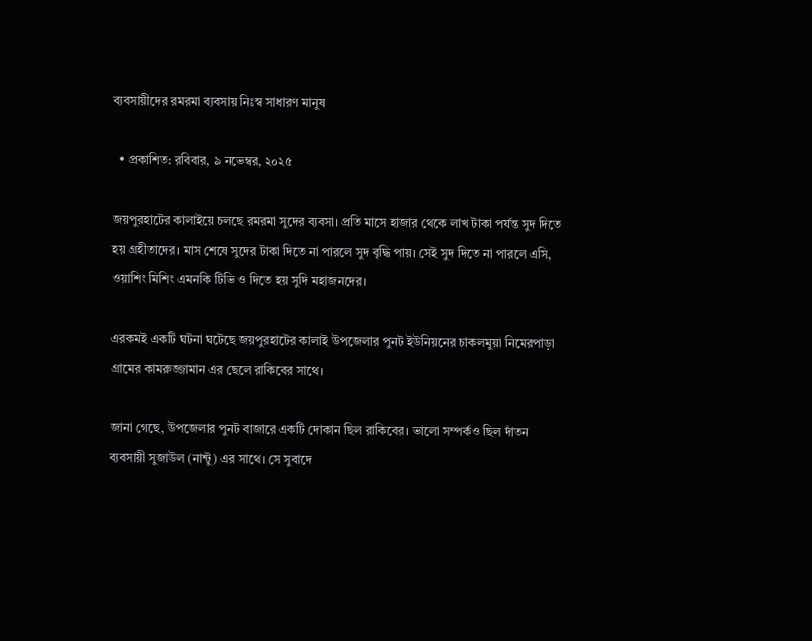ব্যবসায়ীদের রমরমা ব্যবসায় নিঃস্ব সাধারণ মানুষ

  • প্রকাশিত: রবিবার, ৯ নভেম্বর, ২০২৫

জয়পুরহাটের কালাইয়ে চলছে রমরমা সুদের ব্যবসা। প্রতি মাসে হাজার থেকে লাখ টাকা পর্যন্ত সুদ দিতে হয় গ্রহীতাদের। মাস শেষে সুদের টাকা দিতে না পারলে সুদ বৃদ্ধি পায়। সেই সুদ দিতে না পারলে এসি, ওয়াশিং মিশিং এমনকি টিভি ও দিতে হয় সুদি মহাজনদের।

এরকমই একটি ঘটনা ঘটেছে জয়পুরহাটের কালাই উপজেলার পুনট ইউনিয়নের চাকলমুয়া নিমেরপাড়া গ্রামের কামরুজ্জামান এর ছেলে রাকিবের সাথে।

জানা গেছে, উপজেলার পুনট বাজারে একটি দোকান ছিল রাকিবের। ভালো সম্পর্কও ছিল দাঁতন ব্যবসায়ী সুজাউল (নান্টু) এর সাথে। সে সুবাদে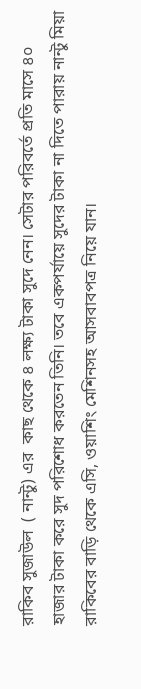রাকিব সুজাউল  ( নান্টু) এর  কাছ থেকে ৪ লক্ষ্য টাকা সুদে নেন। সেটার পরিবর্তে প্রতি মাসে ৪০ হাজার টাকা করে সুদ পরিশোধ করতেন তিনি। তবে একপর্যায়ে সুদের টাকা না দিতে পারায় নান্টু মিয়া রাকিবের বাড়ি থেকে এসি, ওয়াশিং মেশিনসহ আসবাবপত্র নিয়ে যান।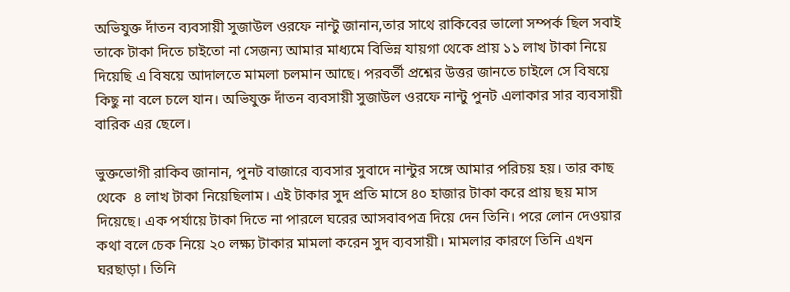অভিযুক্ত দাঁতন ব্যবসায়ী সুজাউল ওরফে নান্টু জানান,তার সাথে রাকিবের ভালো সম্পর্ক ছিল সবাই তাকে টাকা দিতে চাইতো না সেজন্য আমার মাধ্যমে বিভিন্ন যায়গা থেকে প্রায় ১১ লাখ টাকা নিয়ে দিয়েছি এ বিষয়ে আদালতে মামলা চলমান আছে। পরবর্তী প্রশ্নের উত্তর জানতে চাইলে সে বিষয়ে কিছু না বলে চলে যান। অভিযুক্ত দাঁতন ব্যবসায়ী সুজাউল ওরফে নান্টু পুনট এলাকার সার ব্যবসায়ী বারিক এর ছেলে।

ভুক্তভোগী রাকিব জানান, পুনট বাজারে ব্যবসার সুবাদে নান্টুর সঙ্গে আমার পরিচয় হয়। তার কাছ থেকে  ৪ লাখ টাকা নিয়েছিলাম। এই টাকার সুদ প্রতি মাসে ৪০ হাজার টাকা করে প্রায় ছয় মাস দিয়েছে। এক পর্যায়ে টাকা দিতে না পারলে ঘরের আসবাবপত্র দিয়ে দেন তিনি। পরে লোন দেওয়ার কথা বলে চেক নিয়ে ২০ লক্ষ্য টাকার মামলা করেন সুদ ব্যবসায়ী। মামলার কারণে তিনি এখন ঘরছাড়া। তিনি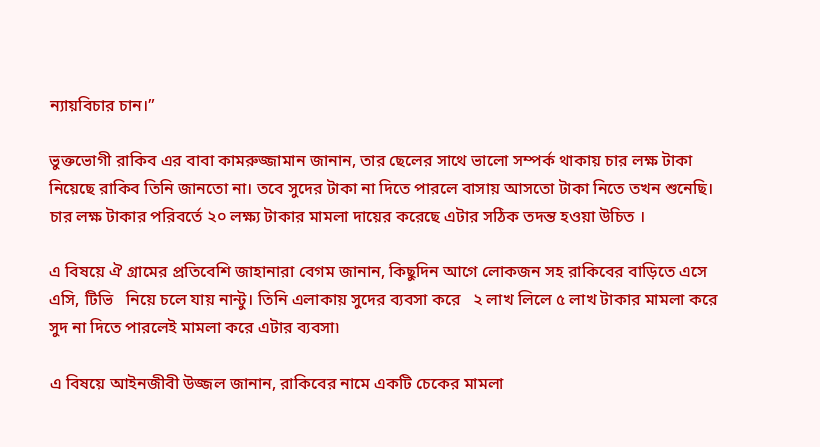ন্যায়বিচার চান।”

ভুক্তভোগী রাকিব এর বাবা কামরুজ্জামান জানান, তার ছেলের সাথে ভালো সম্পর্ক থাকায় চার লক্ষ টাকা নিয়েছে রাকিব তিনি জানতো না। তবে সুদের টাকা না দিতে পারলে বাসায় আসতো টাকা নিতে তখন শুনেছি। চার লক্ষ টাকার পরিবর্তে ২০ লক্ষ্য টাকার মামলা দায়ের করেছে এটার সঠিক তদন্ত হওয়া উচিত ‌।

এ বিষয়ে ঐ গ্রামের প্রতিবেশি জাহানারা বেগম জানান, কিছুদিন আগে লোকজন সহ রাকিবের বাড়িতে এসে  এসি, টিভি   নিয়ে চলে যায় নান্টু। তিনি এলাকায় সুদের ব্যবসা করে   ২ লাখ লিলে ৫ লাখ টাকার মামলা করে সুদ না দিতে পারলেই মামলা করে এটার ব্যবসা৷

এ বিষয়ে আইনজীবী উজ্জল জানান, রাকিবের নামে একটি চেকের মামলা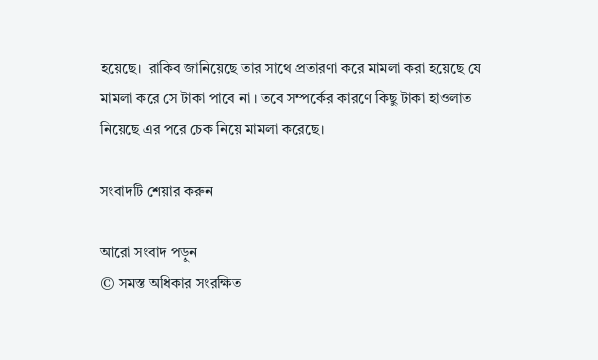হয়েছে।  রাকিব জানিয়েছে তার সাথে প্রতারণা করে মামলা করা হয়েছে যে মামলা করে সে টাকা পাবে না । তবে সম্পর্কের কারণে কিছু টাকা হাওলাত নিয়েছে এর পরে চেক নিয়ে মামলা করেছে।

সংবাদটি শেয়ার করুন

আরো সংবাদ পড়ুন
© সমস্ত অধিকার সংরক্ষিত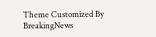Theme Customized By BreakingNews